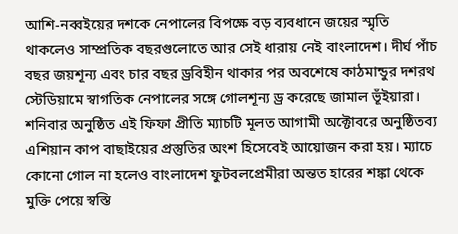আশি-নব্বইয়ের দশকে নেপালের বিপক্ষে বড় ব্যবধানে জয়ের স্মৃতি থাকলেও সাম্প্রতিক বছরগুলোতে আর সেই ধারায় নেই বাংলাদেশ। দীর্ঘ পাঁচ বছর জয়শূন্য এবং চার বছর ড্রবিহীন থাকার পর অবশেষে কাঠমান্ডুর দশরথ স্টেডিয়ামে স্বাগতিক নেপালের সঙ্গে গোলশূন্য ড্র করেছে জামাল ভূঁইয়ারা।
শনিবার অনুষ্ঠিত এই ফিফা প্রীতি ম্যাচটি মূলত আগামী অক্টোবরে অনুষ্ঠিতব্য এশিয়ান কাপ বাছাইয়ের প্রস্তুতির অংশ হিসেবেই আয়োজন করা হয়। ম্যাচে কোনো গোল না হলেও বাংলাদেশ ফুটবলপ্রেমীরা অন্তত হারের শঙ্কা থেকে মুক্তি পেয়ে স্বস্তি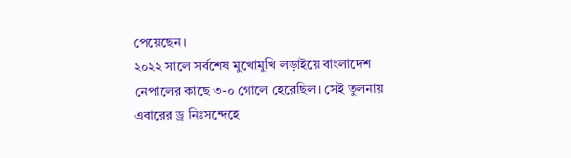পেয়েছেন।
২০২২ সালে সর্বশেষ মুখোমুখি লড়াইয়ে বাংলাদেশ নেপালের কাছে ৩-০ গোলে হেরেছিল। সেই তুলনায় এবারের ড্র নিঃসন্দেহে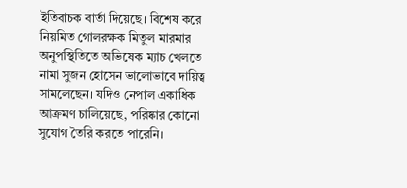ইতিবাচক বার্তা দিয়েছে। বিশেষ করে নিয়মিত গোলরক্ষক মিতুল মারমার অনুপস্থিতিতে অভিষেক ম্যাচ খেলতে নামা সুজন হোসেন ভালোভাবে দায়িত্ব সামলেছেন। যদিও নেপাল একাধিক আক্রমণ চালিয়েছে, পরিষ্কার কোনো সুযোগ তৈরি করতে পারেনি।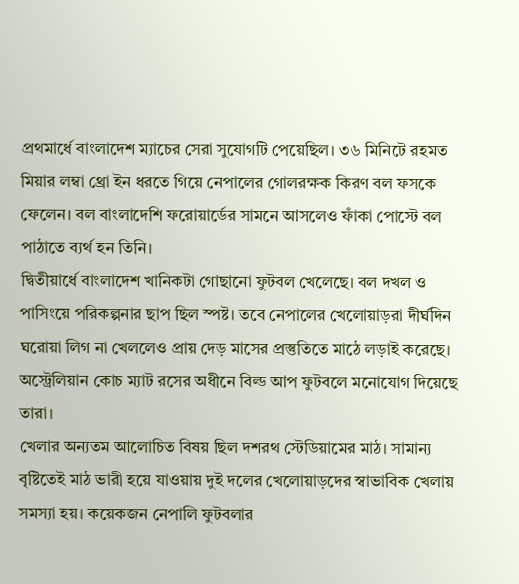প্রথমার্ধে বাংলাদেশ ম্যাচের সেরা সুযোগটি পেয়েছিল। ৩৬ মিনিটে রহমত মিয়ার লম্বা থ্রো ইন ধরতে গিয়ে নেপালের গোলরক্ষক কিরণ বল ফসকে ফেলেন। বল বাংলাদেশি ফরোয়ার্ডের সামনে আসলেও ফাঁকা পোস্টে বল পাঠাতে ব্যর্থ হন তিনি।
দ্বিতীয়ার্ধে বাংলাদেশ খানিকটা গোছানো ফুটবল খেলেছে। বল দখল ও পাসিংয়ে পরিকল্পনার ছাপ ছিল স্পষ্ট। তবে নেপালের খেলোয়াড়রা দীর্ঘদিন ঘরোয়া লিগ না খেললেও প্রায় দেড় মাসের প্রস্তুতিতে মাঠে লড়াই করেছে। অস্ট্রেলিয়ান কোচ ম্যাট রসের অধীনে বিল্ড আপ ফুটবলে মনোযোগ দিয়েছে তারা।
খেলার অন্যতম আলোচিত বিষয় ছিল দশরথ স্টেডিয়ামের মাঠ। সামান্য বৃষ্টিতেই মাঠ ভারী হয়ে যাওয়ায় দুই দলের খেলোয়াড়দের স্বাভাবিক খেলায় সমস্যা হয়। কয়েকজন নেপালি ফুটবলার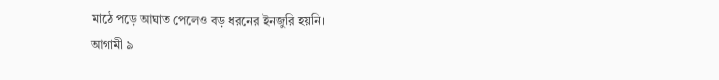মাঠে পড়ে আঘাত পেলেও বড় ধরনের ইনজুরি হয়নি।
আগামী ৯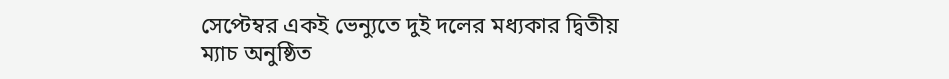সেপ্টেম্বর একই ভেন্যুতে দুই দলের মধ্যকার দ্বিতীয় ম্যাচ অনুষ্ঠিত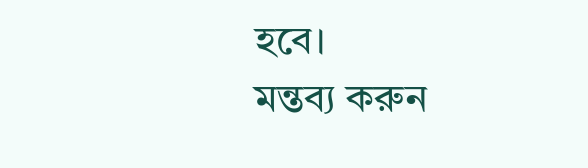হবে।
মন্তব্য করুন